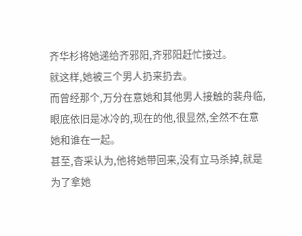齐华杉将她递给齐邪阳,齐邪阳赶忙接过。
就这样,她被三个男人扔来扔去。
而曾经那个,万分在意她和其他男人接触的裴舟临,眼底依旧是冰冷的,现在的他,很显然,全然不在意她和谁在一起。
甚至,杳采认为,他将她带回来,没有立马杀掉,就是为了拿她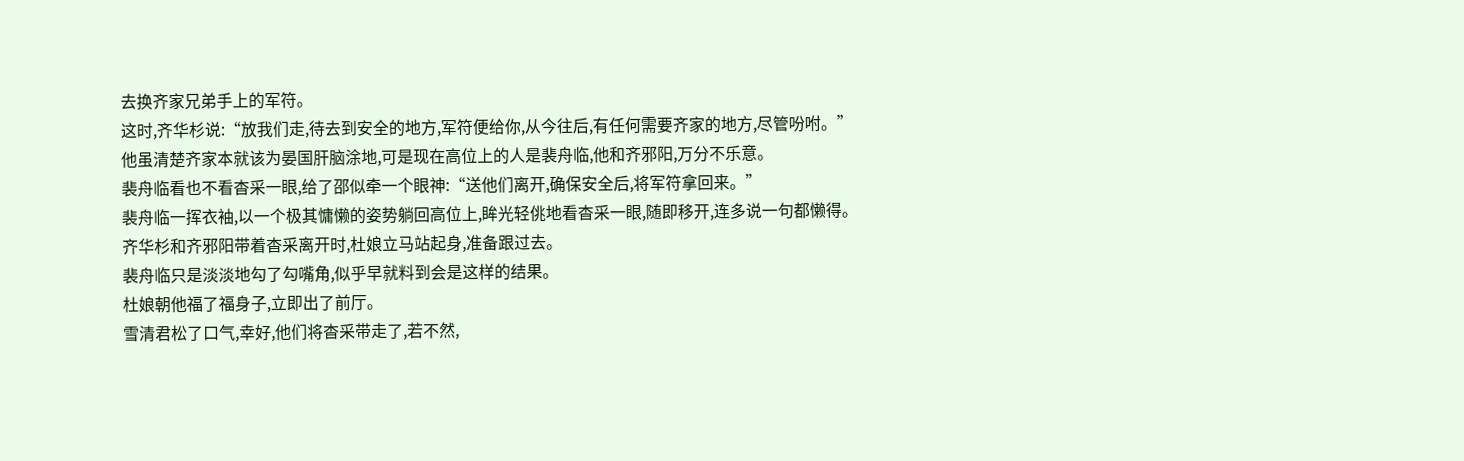去换齐家兄弟手上的军符。
这时,齐华杉说:“放我们走,待去到安全的地方,军符便给你,从今往后,有任何需要齐家的地方,尽管吩咐。”
他虽清楚齐家本就该为晏国肝脑涂地,可是现在高位上的人是裴舟临,他和齐邪阳,万分不乐意。
裴舟临看也不看杳采一眼,给了邵似牵一个眼神:“送他们离开,确保安全后,将军符拿回来。”
裴舟临一挥衣袖,以一个极其慵懒的姿势躺回高位上,眸光轻佻地看杳采一眼,随即移开,连多说一句都懒得。
齐华杉和齐邪阳带着杳采离开时,杜娘立马站起身,准备跟过去。
裴舟临只是淡淡地勾了勾嘴角,似乎早就料到会是这样的结果。
杜娘朝他福了福身子,立即出了前厅。
雪清君松了口气,幸好,他们将杳采带走了,若不然,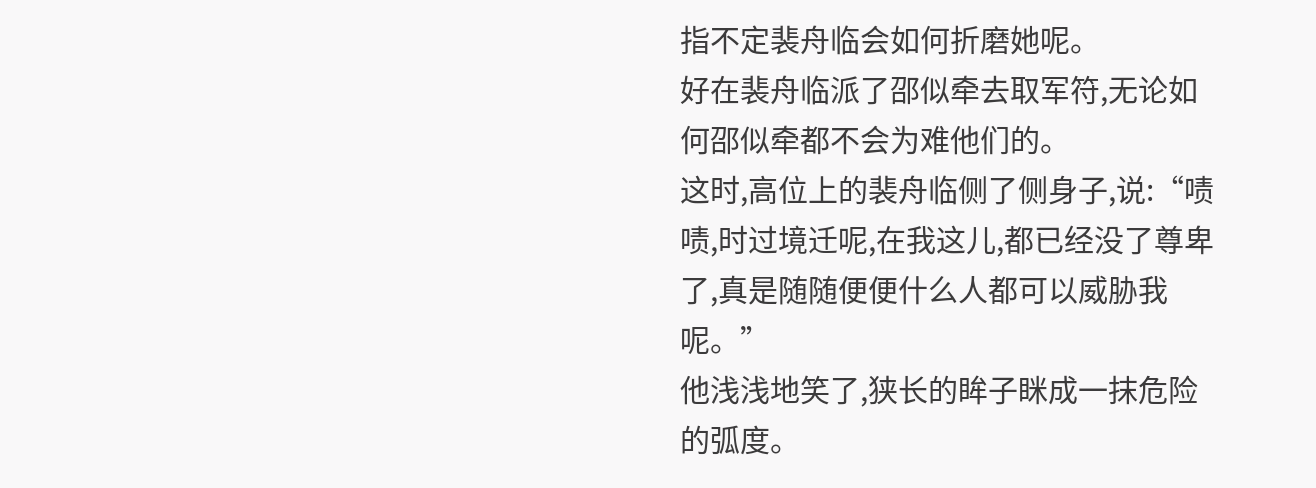指不定裴舟临会如何折磨她呢。
好在裴舟临派了邵似牵去取军符,无论如何邵似牵都不会为难他们的。
这时,高位上的裴舟临侧了侧身子,说:“啧啧,时过境迁呢,在我这儿,都已经没了尊卑了,真是随随便便什么人都可以威胁我呢。”
他浅浅地笑了,狭长的眸子眯成一抹危险的弧度。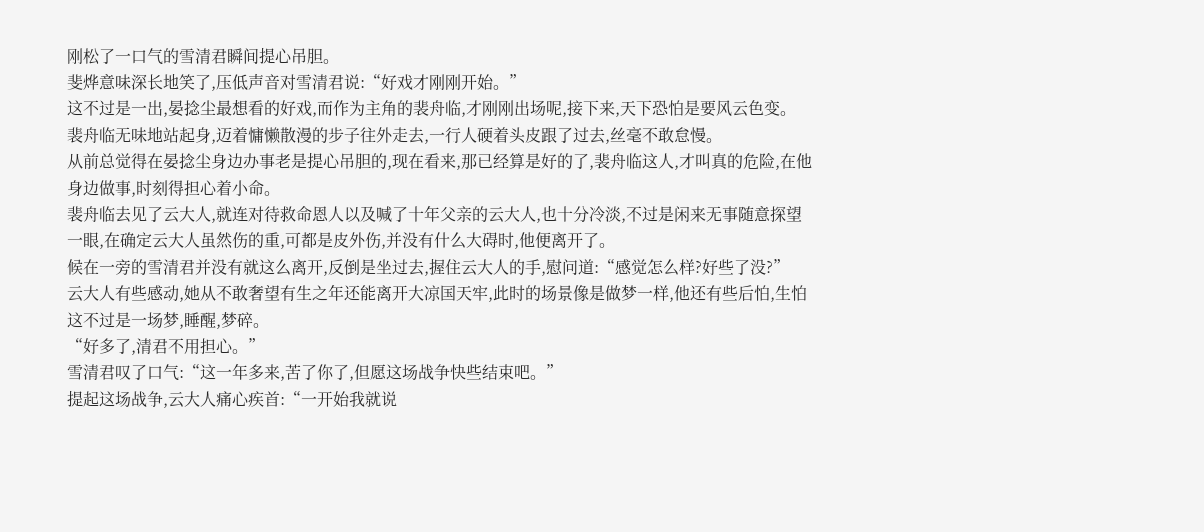刚松了一口气的雪清君瞬间提心吊胆。
斐烨意味深长地笑了,压低声音对雪清君说:“好戏才刚刚开始。”
这不过是一出,晏捻尘最想看的好戏,而作为主角的裴舟临,才刚刚出场呢,接下来,天下恐怕是要风云色变。
裴舟临无味地站起身,迈着慵懒散漫的步子往外走去,一行人硬着头皮跟了过去,丝毫不敢怠慢。
从前总觉得在晏捻尘身边办事老是提心吊胆的,现在看来,那已经算是好的了,裴舟临这人,才叫真的危险,在他身边做事,时刻得担心着小命。
裴舟临去见了云大人,就连对待救命恩人以及喊了十年父亲的云大人,也十分冷淡,不过是闲来无事随意探望一眼,在确定云大人虽然伤的重,可都是皮外伤,并没有什么大碍时,他便离开了。
候在一旁的雪清君并没有就这么离开,反倒是坐过去,握住云大人的手,慰问道:“感觉怎么样?好些了没?”
云大人有些感动,她从不敢奢望有生之年还能离开大凉国天牢,此时的场景像是做梦一样,他还有些后怕,生怕这不过是一场梦,睡醒,梦碎。
“好多了,清君不用担心。”
雪清君叹了口气:“这一年多来,苦了你了,但愿这场战争快些结束吧。”
提起这场战争,云大人痛心疾首:“一开始我就说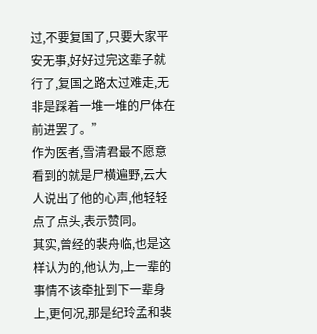过,不要复国了,只要大家平安无事,好好过完这辈子就行了,复国之路太过难走,无非是踩着一堆一堆的尸体在前进罢了。”
作为医者,雪清君最不愿意看到的就是尸横遍野,云大人说出了他的心声,他轻轻点了点头,表示赞同。
其实,曾经的裴舟临,也是这样认为的,他认为,上一辈的事情不该牵扯到下一辈身上,更何况,那是纪玲孟和裴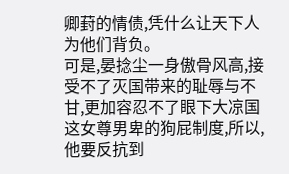卿葑的情债,凭什么让天下人为他们背负。
可是,晏捻尘一身傲骨风高,接受不了灭国带来的耻辱与不甘,更加容忍不了眼下大凉国这女尊男卑的狗屁制度,所以,他要反抗到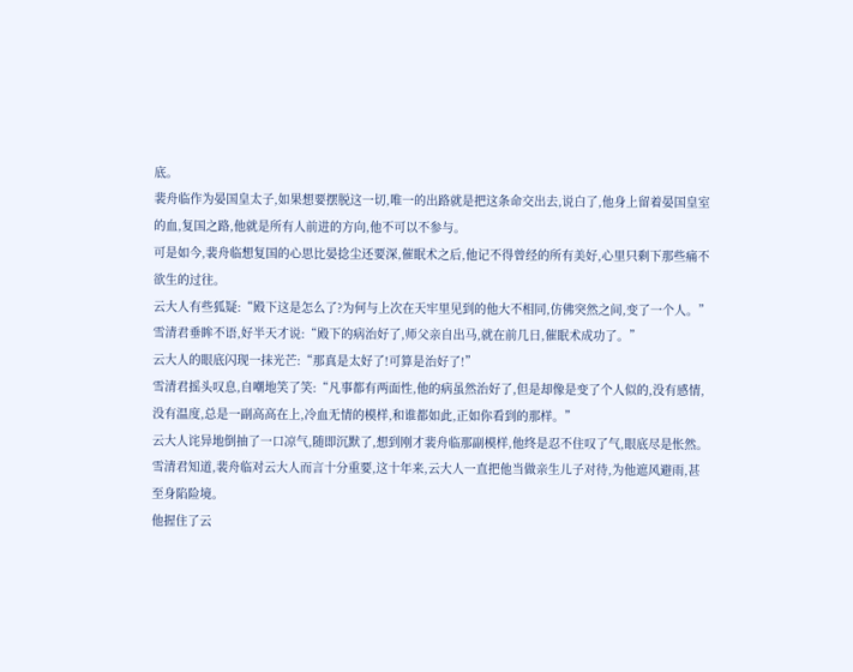底。
裴舟临作为晏国皇太子,如果想要摆脱这一切,唯一的出路就是把这条命交出去,说白了,他身上留着晏国皇室的血,复国之路,他就是所有人前进的方向,他不可以不参与。
可是如今,裴舟临想复国的心思比晏捻尘还要深,催眠术之后,他记不得曾经的所有美好,心里只剩下那些痛不欲生的过往。
云大人有些狐疑:“殿下这是怎么了?为何与上次在天牢里见到的他大不相同,仿佛突然之间,变了一个人。”
雪清君垂眸不语,好半天才说:“殿下的病治好了,师父亲自出马,就在前几日,催眠术成功了。”
云大人的眼底闪现一抹光芒:“那真是太好了!可算是治好了!”
雪清君摇头叹息,自嘲地笑了笑:“凡事都有两面性,他的病虽然治好了,但是却像是变了个人似的,没有感情,没有温度,总是一副高高在上,冷血无情的模样,和谁都如此,正如你看到的那样。”
云大人诧异地倒抽了一口凉气,随即沉默了,想到刚才裴舟临那副模样,他终是忍不住叹了气,眼底尽是怅然。
雪清君知道,裴舟临对云大人而言十分重要,这十年来,云大人一直把他当做亲生儿子对待,为他遮风避雨,甚至身陷险境。
他握住了云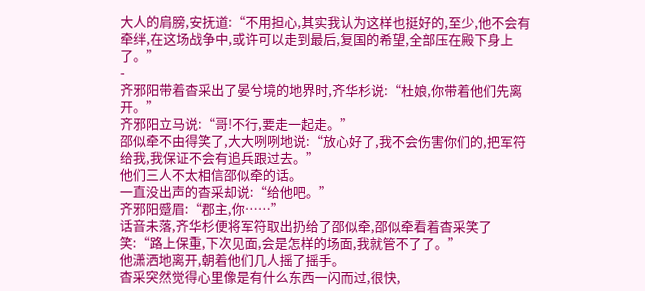大人的肩膀,安抚道:“不用担心,其实我认为这样也挺好的,至少,他不会有牵绊,在这场战争中,或许可以走到最后,复国的希望,全部压在殿下身上了。”
-
齐邪阳带着杳采出了晏兮境的地界时,齐华杉说:“杜娘,你带着他们先离开。”
齐邪阳立马说:“哥!不行,要走一起走。”
邵似牵不由得笑了,大大咧咧地说:“放心好了,我不会伤害你们的,把军符给我,我保证不会有追兵跟过去。”
他们三人不太相信邵似牵的话。
一直没出声的杳采却说:“给他吧。”
齐邪阳蹙眉:“郡主,你……”
话音未落,齐华杉便将军符取出扔给了邵似牵,邵似牵看着杳采笑了笑:“路上保重,下次见面,会是怎样的场面,我就管不了了。”
他潇洒地离开,朝着他们几人摇了摇手。
杳采突然觉得心里像是有什么东西一闪而过,很快,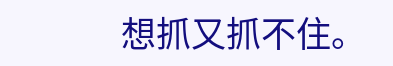想抓又抓不住。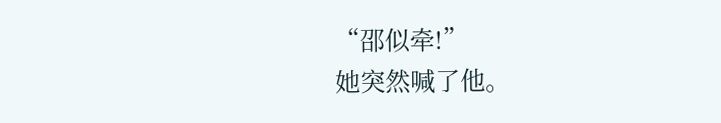“邵似牵!”
她突然喊了他。